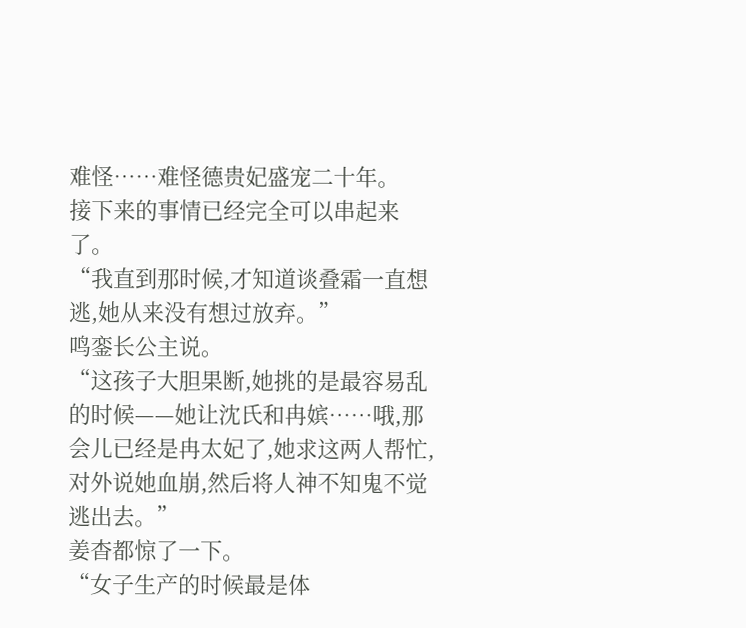难怪……难怪德贵妃盛宠二十年。
接下来的事情已经完全可以串起来了。
“我直到那时候,才知道谈叠霜一直想逃,她从来没有想过放弃。”
鸣銮长公主说。
“这孩子大胆果断,她挑的是最容易乱的时候——她让沈氏和冉嫔……哦,那会儿已经是冉太妃了,她求这两人帮忙,对外说她血崩,然后将人神不知鬼不觉逃出去。”
姜杳都惊了一下。
“女子生产的时候最是体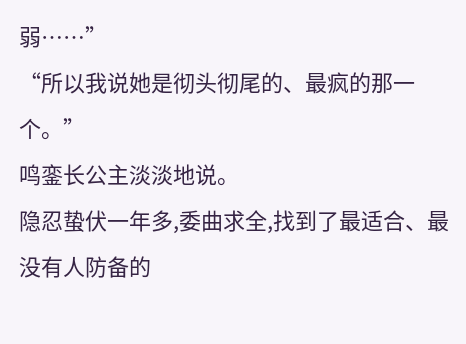弱……”
“所以我说她是彻头彻尾的、最疯的那一个。”
鸣銮长公主淡淡地说。
隐忍蛰伏一年多,委曲求全,找到了最适合、最没有人防备的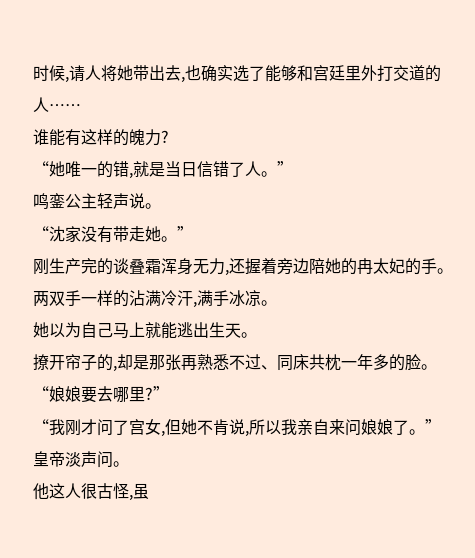时候,请人将她带出去,也确实选了能够和宫廷里外打交道的人……
谁能有这样的魄力?
“她唯一的错,就是当日信错了人。”
鸣銮公主轻声说。
“沈家没有带走她。”
刚生产完的谈叠霜浑身无力,还握着旁边陪她的冉太妃的手。
两双手一样的沾满冷汗,满手冰凉。
她以为自己马上就能逃出生天。
撩开帘子的,却是那张再熟悉不过、同床共枕一年多的脸。
“娘娘要去哪里?”
“我刚才问了宫女,但她不肯说,所以我亲自来问娘娘了。”
皇帝淡声问。
他这人很古怪,虽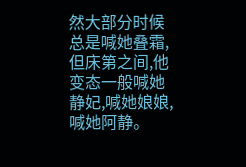然大部分时候总是喊她叠霜,但床第之间,他变态一般喊她静妃,喊她娘娘,喊她阿静。